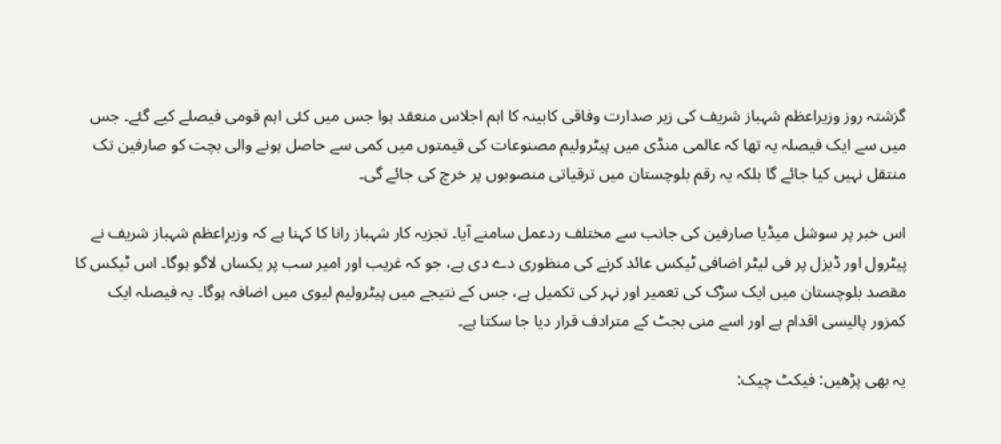گزشتہ روز وزیراعظم شہباز شریف کی زیر صدارت وفاقی کابینہ کا اہم اجلاس منعقد ہوا جس میں کئی اہم قومی فیصلے کیے گئے۔ جس میں سے ایک فیصلہ یہ تھا کہ عالمی منڈی میں پیٹرولیم مصنوعات کی قیمتوں میں کمی سے حاصل ہونے والی بچت کو صارفین تک منتقل نہیں کیا جائے گا بلکہ یہ رقم بلوچستان میں ترقیاتی منصوبوں پر خرچ کی جائے گی۔

اس خبر پر سوشل میڈیا صارفین کی جانب سے مختلف ردعمل سامنے آیا۔ تجزیہ کار شہباز رانا کا کہنا ہے کہ وزیرِاعظم شہباز شریف نے پیٹرول اور ڈیزل پر فی لیٹر اضافی ٹیکس عائد کرنے کی منظوری دے دی ہے، جو کہ غریب اور امیر سب پر یکساں لاگو ہوگا۔ اس ٹیکس کا مقصد بلوچستان میں ایک سڑک کی تعمیر اور نہر کی تکمیل ہے، جس کے نتیجے میں پیٹرولیم لیوی میں اضافہ ہوگا۔ یہ فیصلہ ایک کمزور پالیسی اقدام ہے اور اسے منی بجٹ کے مترادف قرار دیا جا سکتا ہے۔

یہ بھی پڑھیں: فیکٹ چیک: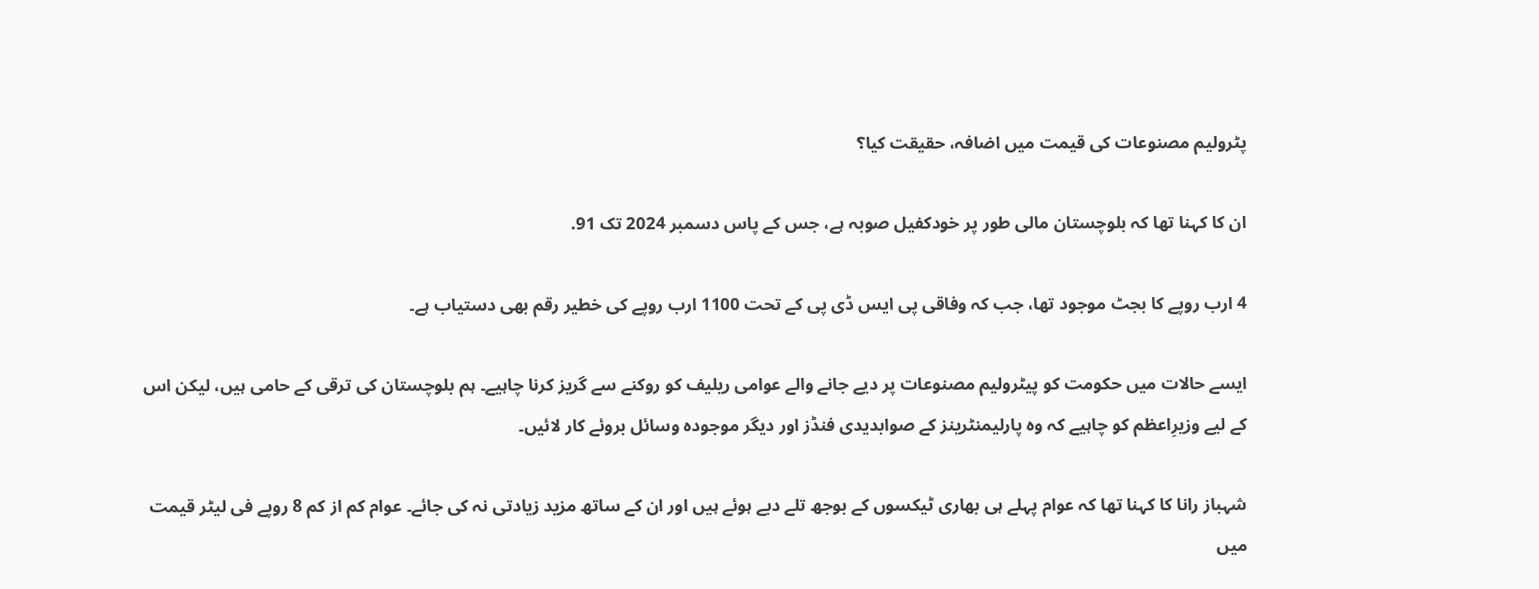پٹرولیم مصنوعات کی قیمت میں اضافہ، حقیقت کیا؟

ان کا کہنا تھا کہ بلوچستان مالی طور پر خودکفیل صوبہ ہے، جس کے پاس دسمبر 2024 تک 91.

4 ارب روپے کا بجٹ موجود تھا، جب کہ وفاقی پی ایس ڈی پی کے تحت 1100 ارب روپے کی خطیر رقم بھی دستیاب ہے۔

ایسے حالات میں حکومت کو پیٹرولیم مصنوعات پر دیے جانے والے عوامی ریلیف کو روکنے سے گریز کرنا چاہیے۔ ہم بلوچستان کی ترقی کے حامی ہیں، لیکن اس کے لیے وزیرِاعظم کو چاہیے کہ وہ پارلیمنٹرینز کے صوابدیدی فنڈز اور دیگر موجودہ وسائل بروئے کار لائیں۔

شہباز رانا کا کہنا تھا کہ عوام پہلے ہی بھاری ٹیکسوں کے بوجھ تلے دبے ہوئے ہیں اور ان کے ساتھ مزید زیادتی نہ کی جائے۔ عوام کم از کم 8 روپے فی لیٹر قیمت میں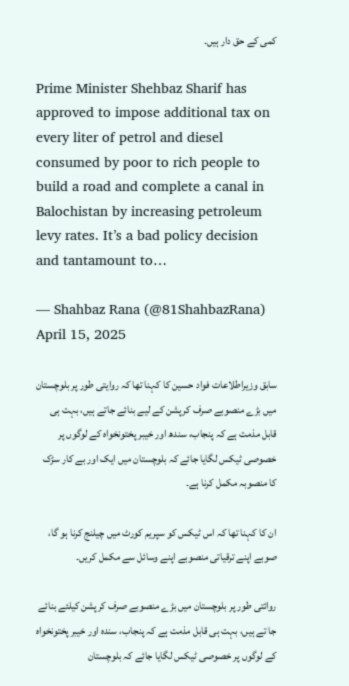کمی کے حق دار ہیں۔

Prime Minister Shehbaz Sharif has approved to impose additional tax on every liter of petrol and diesel consumed by poor to rich people to build a road and complete a canal in Balochistan by increasing petroleum levy rates. It’s a bad policy decision and tantamount to…

— Shahbaz Rana (@81ShahbazRana) April 15, 2025

سابق وزیراطلاعات فواد حسین کا کہنا تھا کہ روایتی طور پر بلوچستان میں بڑے منصوبے صرف کرپشن کے لیے بنائے جاتے ہیں، بہت ہی قابل مذمت ہے کہ پنجاب، سندھ اور خیبر پختونخواہ کے لوگوں پر خصوصی ٹیکس لگایا جائے کہ بلوچستان میں ایک اور بے کار سڑک کا منصوبہ مکمل کرنا ہے۔

ان کا کہنا تھا کہ اس ٹیکس کو سپریم کورٹ میں چیلنج کرنا ہو گا، صوبے اپنے ترقیاتی منصوبے اپنے وسائل سے مکمل کریں۔

روائتی طور پر بلوچستان میں بڑے منصوبے صرف کرپشن کیلئے بنائے جا تے ہیں، بہت ہی قابل مذمت ہے کہ پنجاب، سندہ اور خیبر پختونخواہ کے لوگوں پر خصوصی ٹیکس لگایا جائے کہ بلوچستان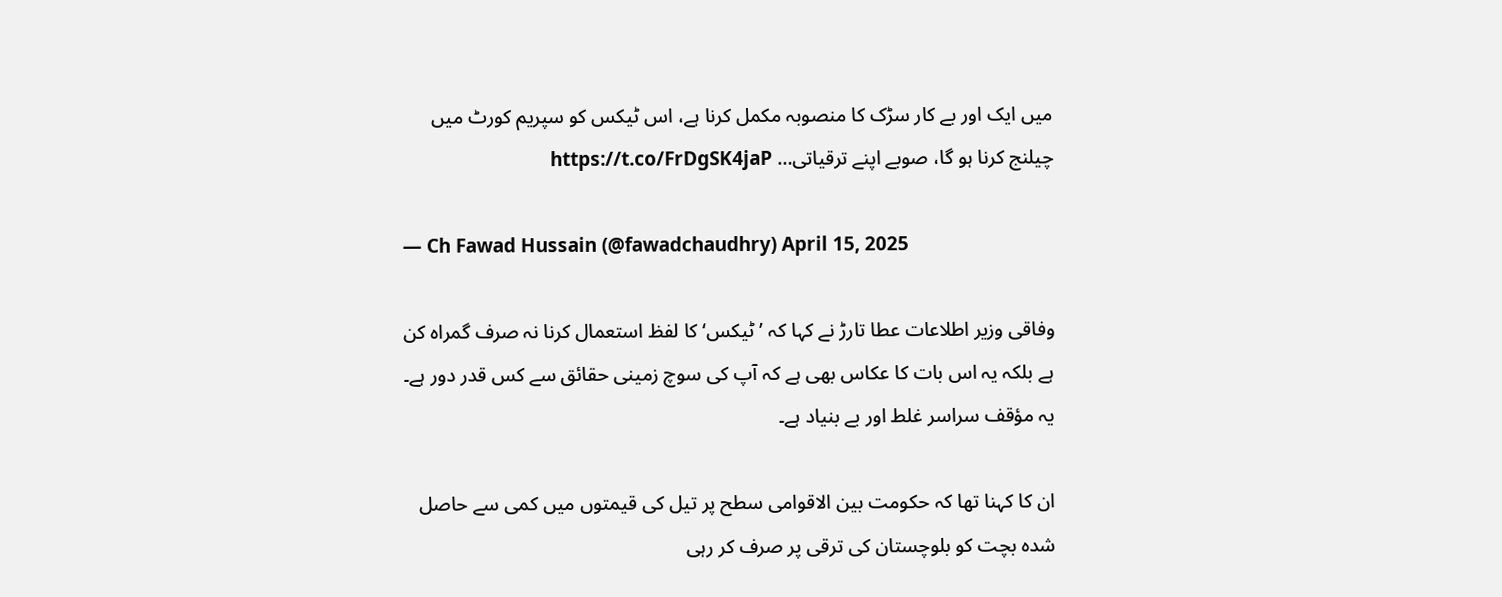میں ایک اور بے کار سڑک کا منصوبہ مکمل کرنا ہے، اس ٹیکس کو سپریم کورٹ میں چیلنج کرنا ہو گا، صوبے اپنے ترقیاتی… https://t.co/FrDgSK4jaP

— Ch Fawad Hussain (@fawadchaudhry) April 15, 2025

وفاقی وزیر اطلاعات عطا تارڑ نے کہا کہ ’ٹیکس‘ کا لفظ استعمال کرنا نہ صرف گمراہ کن ہے بلکہ یہ اس بات کا عکاس بھی ہے کہ آپ کی سوچ زمینی حقائق سے کس قدر دور ہے۔ یہ مؤقف سراسر غلط اور بے بنیاد ہے۔

ان کا کہنا تھا کہ حکومت بین الاقوامی سطح پر تیل کی قیمتوں میں کمی سے حاصل شدہ بچت کو بلوچستان کی ترقی پر صرف کر رہی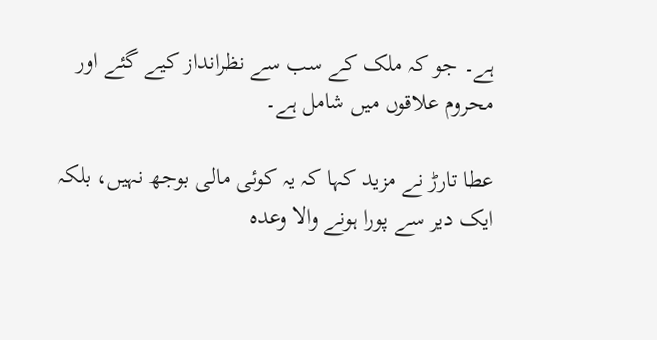ہے۔ جو کہ ملک کے سب سے نظرانداز کیے گئے اور محروم علاقوں میں شامل ہے۔

عطا تارڑ نے مزید کہا کہ یہ کوئی مالی بوجھ نہیں، بلکہ ایک دیر سے پورا ہونے والا وعدہ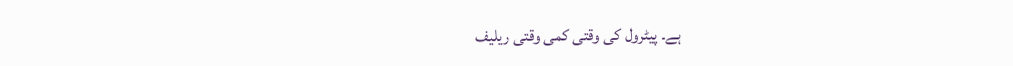ہے۔ پیٹرول کی وقتی کمی وقتی ریلیف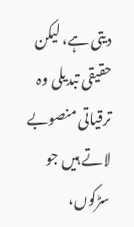دیتی ہے، لیکن حقیقی تبدیلی وہ ترقیاتی منصوبے لاتے ہیں جو سڑکوں،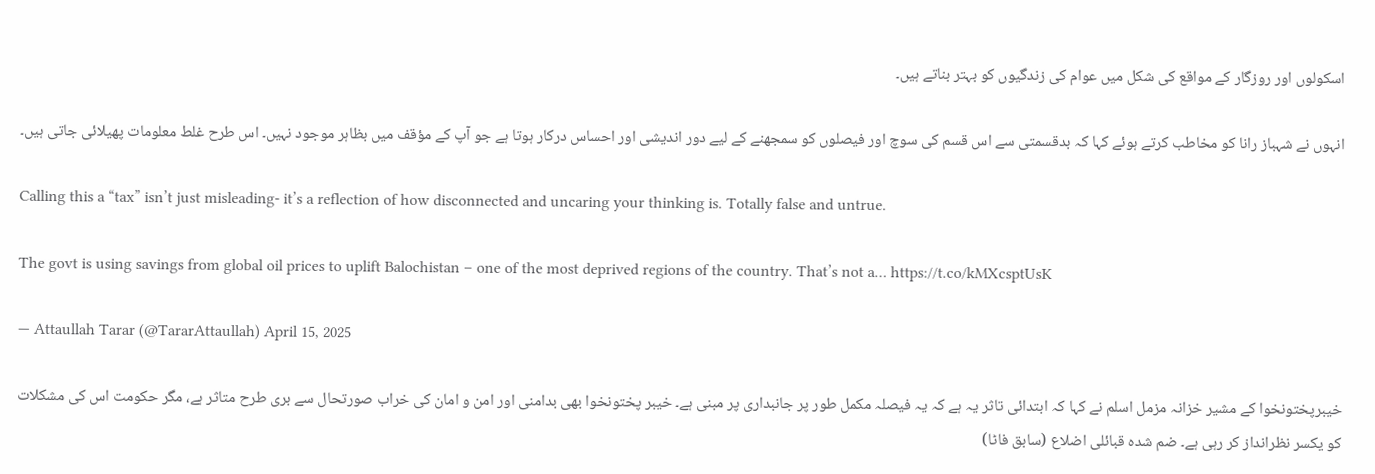اسکولوں اور روزگار کے مواقع کی شکل میں عوام کی زندگیوں کو بہتر بناتے ہیں۔

انہوں نے شہباز رانا کو مخاطب کرتے ہوئے کہا کہ بدقسمتی سے اس قسم کی سوچ اور فیصلوں کو سمجھنے کے لیے دور اندیشی اور احساس درکار ہوتا ہے جو آپ کے مؤقف میں بظاہر موجود نہیں۔ اس طرح غلط معلومات پھیلائی جاتی ہیں۔

Calling this a “tax” isn’t just misleading- it’s a reflection of how disconnected and uncaring your thinking is. Totally false and untrue.

The govt is using savings from global oil prices to uplift Balochistan – one of the most deprived regions of the country. That’s not a… https://t.co/kMXcsptUsK

— Attaullah Tarar (@TararAttaullah) April 15, 2025

خیبرپختونخوا کے مشیر خزانہ مزمل اسلم نے کہا کہ ابتدائی تاثر یہ ہے کہ یہ فیصلہ مکمل طور پر جانبداری پر مبنی ہے۔ خیبر پختونخوا بھی بدامنی اور امن و امان کی خراب صورتحال سے بری طرح متاثر ہے، مگر حکومت اس کی مشکلات کو یکسر نظرانداز کر رہی ہے۔ ضم شدہ قبائلی اضلاع (سابق فاٹا)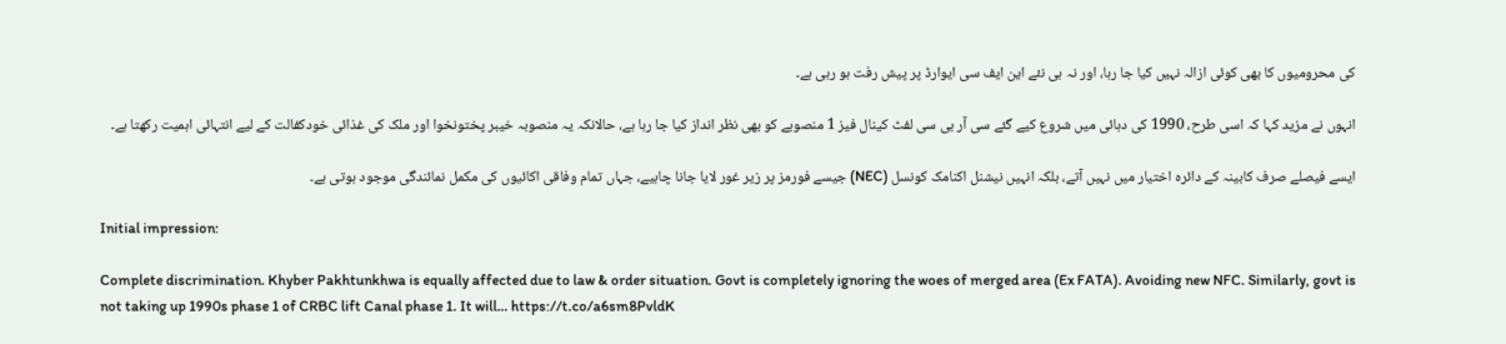کی محرومیوں کا بھی کوئی ازالہ نہیں کیا جا رہا، اور نہ ہی نئے این ایف سی ایوارڈ پر پیش رفت ہو رہی ہے۔

انہوں نے مزید کہا کہ اسی طرح، 1990 کی دہائی میں شروع کیے گئے سی آر بی سی لفٹ کینال فیز 1 منصوبے کو بھی نظر انداز کیا جا رہا ہے، حالانکہ یہ منصوبہ خیبر پختونخوا اور ملک کی غذائی خودکفالت کے لیے انتہائی اہمیت رکھتا ہے۔

ایسے فیصلے صرف کابینہ کے دائرہ اختیار میں نہیں آتے، بلکہ انہیں نیشنل اکنامک کونسل (NEC) جیسے فورمز پر زیر غور لایا جانا چاہیے، جہاں تمام وفاقی اکائیوں کی مکمل نمائندگی موجود ہوتی ہے۔

Initial impression:

Complete discrimination. Khyber Pakhtunkhwa is equally affected due to law & order situation. Govt is completely ignoring the woes of merged area (Ex FATA). Avoiding new NFC. Similarly, govt is not taking up 1990s phase 1 of CRBC lift Canal phase 1. It will… https://t.co/a6sm8PvldK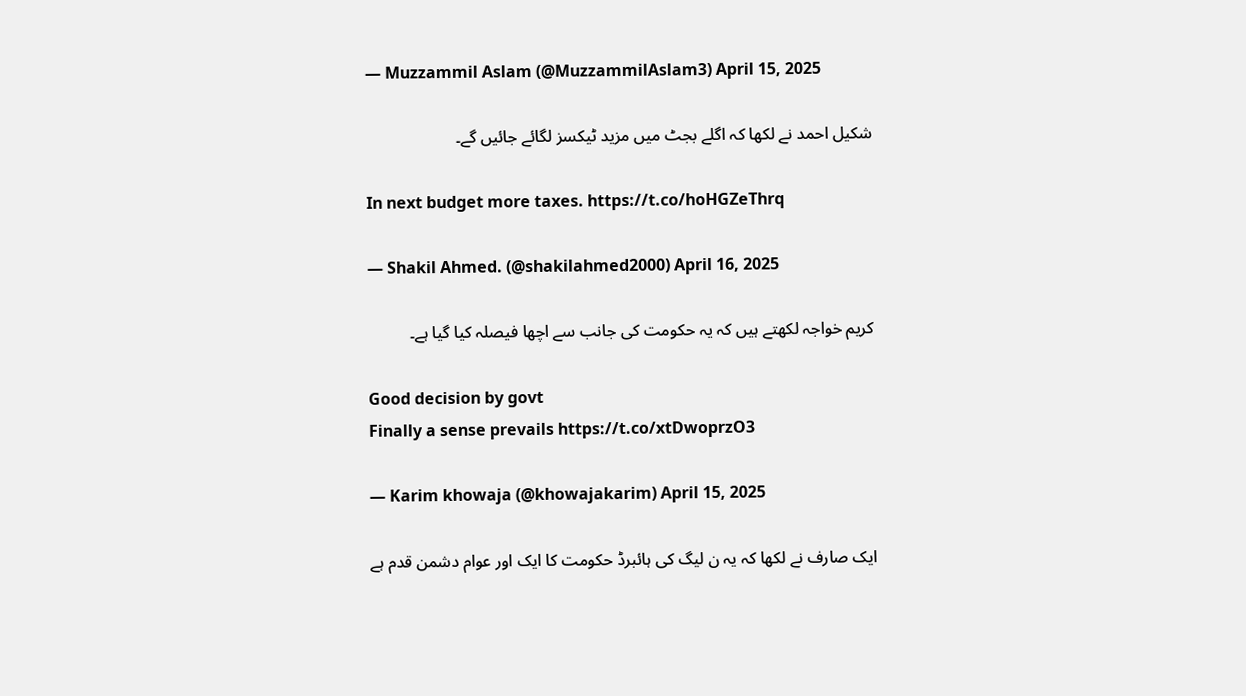— Muzzammil Aslam (@MuzzammilAslam3) April 15, 2025

شکیل احمد نے لکھا کہ اگلے بجٹ میں مزید ٹیکسز لگائے جائیں گے۔

In next budget more taxes. https://t.co/hoHGZeThrq

— Shakil Ahmed. (@shakilahmed2000) April 16, 2025

کریم خواجہ لکھتے ہیں کہ یہ حکومت کی جانب سے اچھا فیصلہ کیا گیا ہے۔

Good decision by govt
Finally a sense prevails https://t.co/xtDwoprzO3

— Karim khowaja (@khowajakarim) April 15, 2025

ایک صارف نے لکھا کہ یہ ن لیگ کی ہائبرڈ حکومت کا ایک اور عوام دشمن قدم ہے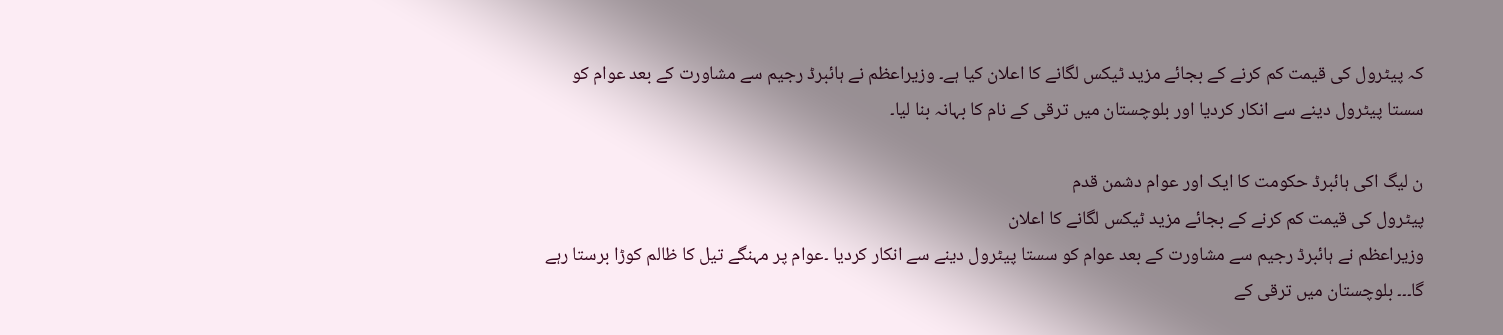کہ پیٹرول کی قیمت کم کرنے کے بجائے مزید ٹیکس لگانے کا اعلان کیا ہے۔ وزیراعظم نے ہائبرڈ رجیم سے مشاورت کے بعد عوام کو سستا پیٹرول دینے سے انکار کردیا اور بلوچستان میں ترقی کے نام کا بہانہ بنا لیا۔

ن لیگ اکی ہائبرڈ حکومت کا ایک اور عوام دشمن قدم
پیٹرول کی قیمت کم کرنے کے بجائے مزید ٹیکس لگانے کا اعلان
وزیراعظم نے ہائبرڈ رجیم سے مشاورت کے بعد عوام کو سستا پیٹرول دینے سے انکار کردیا ۔عوام پر مہنگے تیل کا ظالم کوڑا برستا رہے گا۔۔۔ بلوچستان میں ترقی کے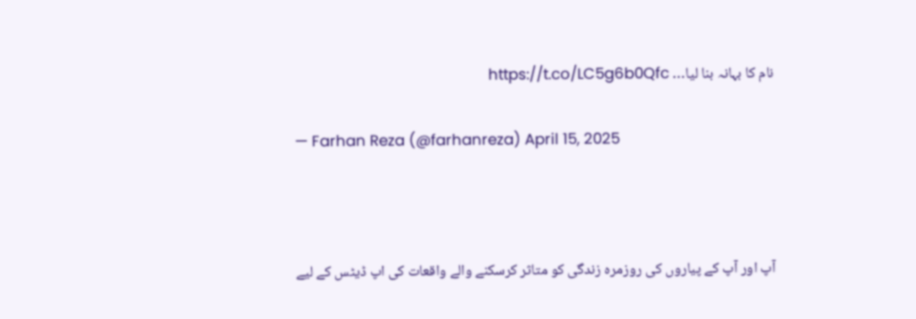نام کا بہانہ بنا لیا… https://t.co/LC5g6b0Qfc

— Farhan Reza (@farhanreza) April 15, 2025



آپ اور آپ کے پیاروں کی روزمرہ زندگی کو متاثر کرسکنے والے واقعات کی اپ ڈیٹس کے لیے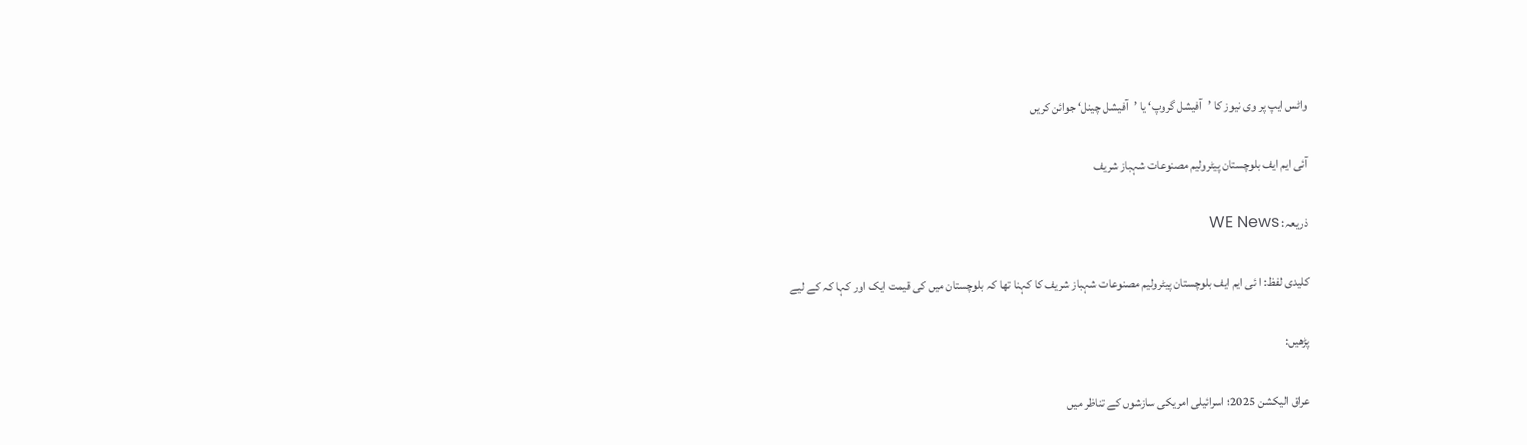واٹس ایپ پر وی نیوز کا ’آفیشل گروپ‘ یا ’آفیشل چینل‘ جوائن کریں

آئی ایم ایف بلوچستان پیٹرولیم مصنوعات شہباز شریف

ذریعہ: WE News

کلیدی لفظ: ا ئی ایم ایف بلوچستان پیٹرولیم مصنوعات شہباز شریف کا کہنا تھا کہ بلوچستان میں کی قیمت ایک اور کہا کہ کے لیے

پڑھیں:

عراق الیکشن 2025؛ اسرائیلی امریکی سازشوں کے تناظر میں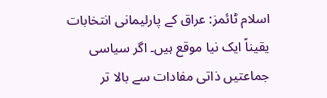اسلام ٹائمز: عراق کے پارلیمانی انتخابات یقیناً ایک نیا موقع ہیں۔ اگر سیاسی جماعتیں ذاتی مفادات سے بالا تر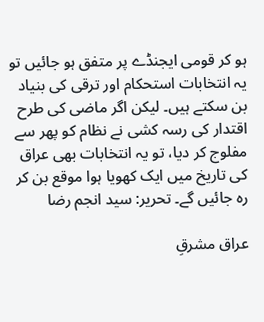ہو کر قومی ایجنڈے پر متفق ہو جائیں تو یہ انتخابات استحکام اور ترقی کی بنیاد بن سکتے ہیں۔ لیکن اگر ماضی کی طرح اقتدار کی رسہ کشی نے نظام کو پھر سے مفلوج کر دیا، تو یہ انتخابات بھی عراق کی تاریخ میں ایک کھویا ہوا موقع بن کر رہ جائیں گے۔ تحریر: سید انجم رضا

عراق مشرقِ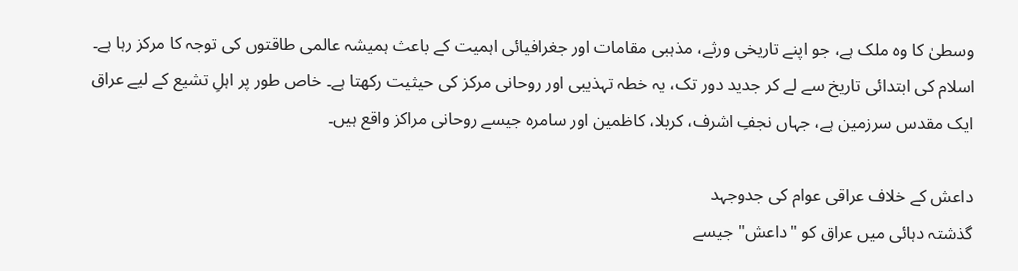وسطیٰ کا وہ ملک ہے، جو اپنے تاریخی ورثے، مذہبی مقامات اور جغرافیائی اہمیت کے باعث ہمیشہ عالمی طاقتوں کی توجہ کا مرکز رہا ہے۔ اسلام کی ابتدائی تاریخ سے لے کر جدید دور تک، یہ خطہ تہذیبی اور روحانی مرکز کی حیثیت رکھتا ہے۔ خاص طور پر اہلِ تشیع کے لیے عراق ایک مقدس سرزمین ہے، جہاں نجفِ اشرف، کربلا، کاظمین اور سامرہ جیسے روحانی مراکز واقع ہیں۔

داعش کے خلاف عراقی عوام کی جدوجہد
گذشتہ دہائی میں عراق کو "داعش" جیسے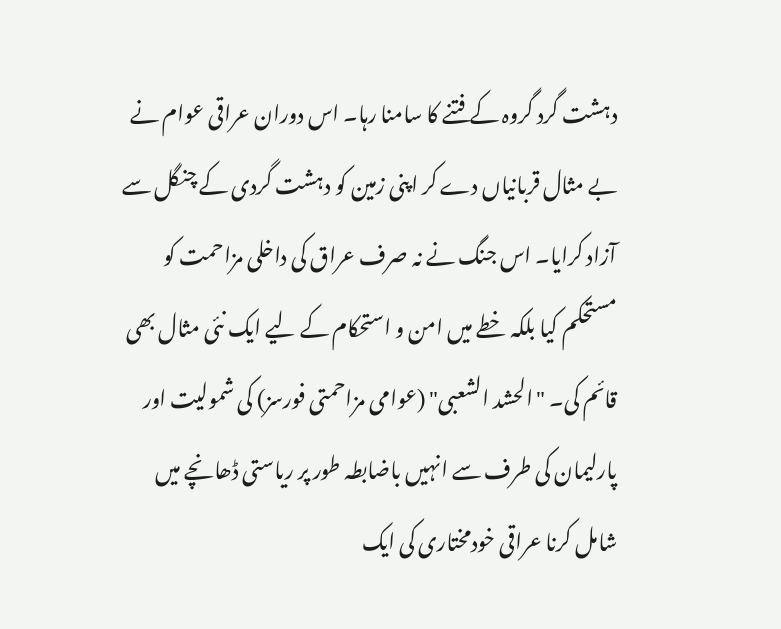دہشت گرد گروہ کے فتنے کا سامنا رہا۔ اس دوران عراقی عوام نے بے مثال قربانیاں دے کر اپنی زمین کو دہشت گردی کے چنگل سے آزاد کرایا۔ اس جنگ نے نہ صرف عراق کی داخلی مزاحمت کو مستحکم کیا بلکہ خطے میں امن و استحکام کے لیے ایک نئی مثال بھی قائم کی۔ "الحشد الشعبی" (عوامی مزاحمتی فورسز) کی شمولیت اور پارلیمان کی طرف سے انہیں باضابطہ طور پر ریاستی ڈھانچے میں شامل کرنا عراقی خودمختاری کی ایک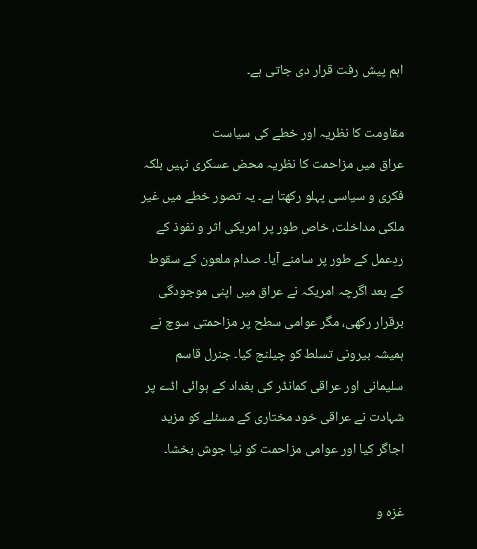اہم پیش رفت قرار دی جاتی ہے۔

مقاومت کا نظریہ اور خطے کی سیاست
عراق میں مزاحمت کا نظریہ محض عسکری نہیں بلکہ فکری و سیاسی پہلو رکھتا ہے۔ یہ تصور خطے میں غیر ملکی مداخلت، خاص طور پر امریکی اثر و نفوذ کے ردِعمل کے طور پر سامنے آیا۔ صدام ملعون کے سقوط کے بعد اگرچہ امریکہ نے عراق میں اپنی موجودگی برقرار رکھی، مگر عوامی سطح پر مزاحمتی سوچ نے ہمیشہ بیرونی تسلط کو چیلنج کیا۔ جنرل قاسم سلیمانی اور عراقی کمانڈر کی بغداد کے ہوائی اڈے پر شہادت نے عراقی خود مختاری کے مسئلے کو مزید اجاگر کیا اور عوامی مزاحمت کو نیا جوش بخشا۔

غزہ و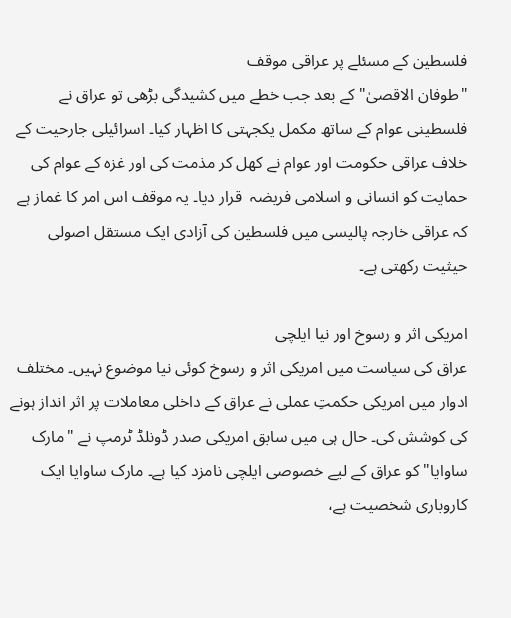فلسطین کے مسئلے پر عراقی موقف
"طوفان الاقصیٰ" کے بعد جب خطے میں کشیدگی بڑھی تو عراق نے فلسطینی عوام کے ساتھ مکمل یکجہتی کا اظہار کیا۔ اسرائیلی جارحیت کے خلاف عراقی حکومت اور عوام نے کھل کر مذمت کی اور غزہ کے عوام کی حمایت کو انسانی و اسلامی فریضہ  قرار دیا۔ یہ موقف اس امر کا غماز ہے کہ عراقی خارجہ پالیسی میں فلسطین کی آزادی ایک مستقل اصولی حیثیت رکھتی ہے۔

امریکی اثر و رسوخ اور نیا ایلچی
عراق کی سیاست میں امریکی اثر و رسوخ کوئی نیا موضوع نہیں۔ مختلف ادوار میں امریکی حکمتِ عملی نے عراق کے داخلی معاملات پر اثر انداز ہونے کی کوشش کی۔ حال ہی میں سابق امریکی صدر ڈونلڈ ٹرمپ نے "مارک ساوایا" کو عراق کے لیے خصوصی ایلچی نامزد کیا ہے۔ مارک ساوایا ایک کاروباری شخصیت ہے،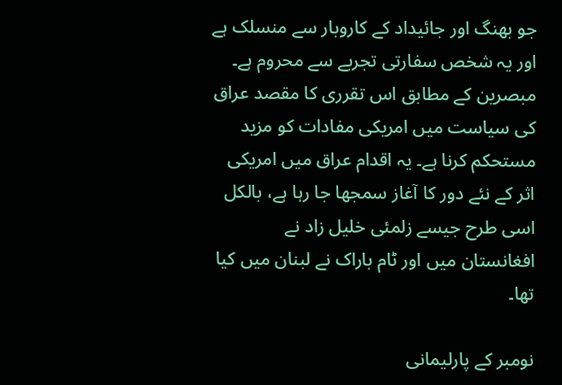جو بھنگ اور جائیداد کے کاروبار سے منسلک ہے اور یہ شخص سفارتی تجربے سے محروم ہے۔ مبصرین کے مطابق اس تقرری کا مقصد عراق کی سیاست میں امریکی مفادات کو مزید مستحکم کرنا ہے۔ یہ اقدام عراق میں امریکی اثر کے نئے دور کا آغاز سمجھا جا رہا ہے، بالکل اسی طرح جیسے زلمئی خلیل زاد نے افغانستان میں اور ٹام باراک نے لبنان میں کیا تھا۔

نومبر کے پارلیمانی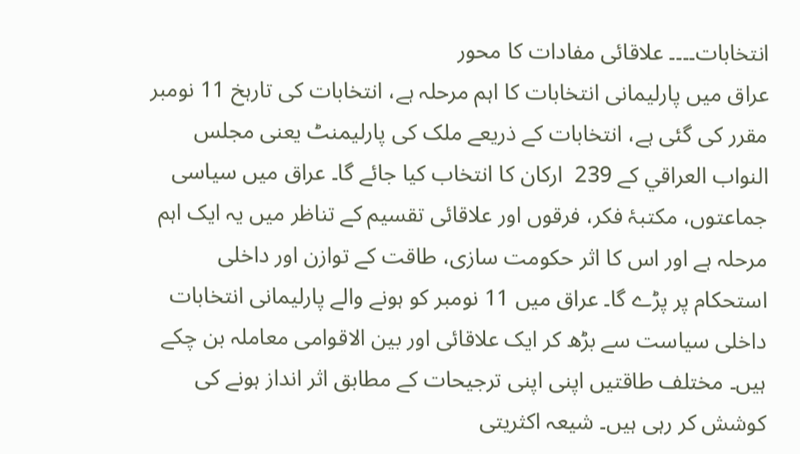انتخابات۔۔۔۔ علاقائی مفادات کا محور
عراق میں پارلیمانی انتخابات کا اہم مرحلہ ہے، انتخابات کی تارہخ 11 نومبر مقرر کی گئی ہے، انتخابات کے ذریعے ملک کی پارلیمنٹ یعنی مجلس النواب العراقي کے 239  ارکان کا انتخاب کیا جائے گا۔ عراق میں سیاسی جماعتوں، مکتبۂ فکر، فرقوں اور علاقائی تقسیم کے تناظر میں یہ ایک اہم مرحلہ ہے اور اس کا اثر حکومت سازی، طاقت کے توازن اور داخلی استحکام پر پڑے گا۔ عراق میں 11 نومبر کو ہونے والے پارلیمانی انتخابات داخلی سیاست سے بڑھ کر ایک علاقائی اور بین الاقوامی معاملہ بن چکے ہیں۔ مختلف طاقتیں اپنی اپنی ترجیحات کے مطابق اثر انداز ہونے کی کوشش کر رہی ہیں۔ شیعہ اکثریتی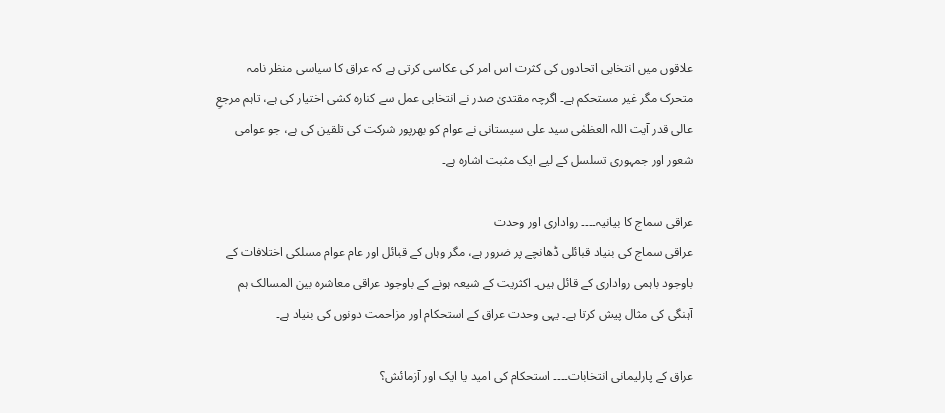علاقوں میں انتخابی اتحادوں کی کثرت اس امر کی عکاسی کرتی ہے کہ عراق کا سیاسی منظر نامہ متحرک مگر غیر مستحکم ہے۔ اگرچہ مقتدیٰ صدر نے انتخابی عمل سے کنارہ کشی اختیار کی ہے، تاہم مرجعِ عالی قدر آیت اللہ العظمٰی سید علی سیستانی نے عوام کو بھرپور شرکت کی تلقین کی ہے، جو عوامی شعور اور جمہوری تسلسل کے لیے ایک مثبت اشارہ ہے۔

عراقی سماج کا بیانیہ۔۔۔۔ رواداری اور وحدت
عراقی سماج کی بنیاد قبائلی ڈھانچے پر ضرور ہے، مگر وہاں کے قبائل اور عام عوام مسلکی اختلافات کے باوجود باہمی رواداری کے قائل ہیں۔ اکثریت کے شیعہ ہونے کے باوجود عراقی معاشرہ بین المسالک ہم آہنگی کی مثال پیش کرتا ہے۔ یہی وحدت عراق کے استحکام اور مزاحمت دونوں کی بنیاد ہے۔

عراق کے پارلیمانی انتخابات۔۔۔۔ استحکام کی امید یا ایک اور آزمائش؟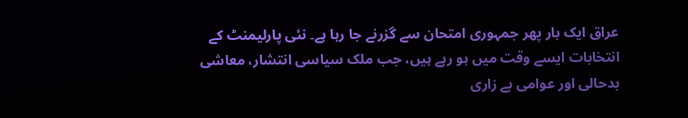عراق ایک بار پھر جمہوری امتحان سے گزرنے جا رہا ہے۔ نئی پارلیمنٹ کے انتخابات ایسے وقت میں ہو رہے ہیں، جب ملک سیاسی انتشار، معاشی بدحالی اور عوامی بے زاری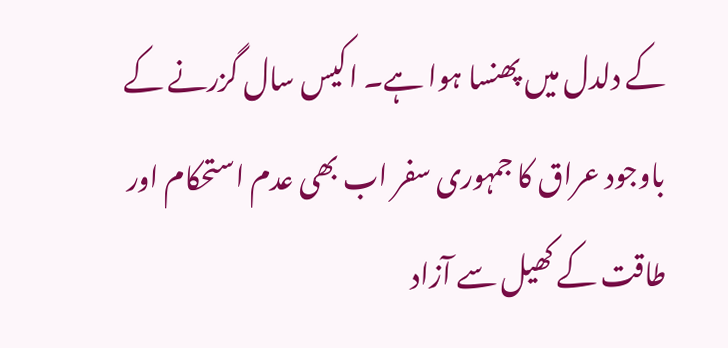کے دلدل میں پھنسا ہوا ہے۔ اکیس سال گزرنے کے باوجود عراق کا جمہوری سفر اب بھی عدم استحکام اور طاقت کے کھیل سے آزاد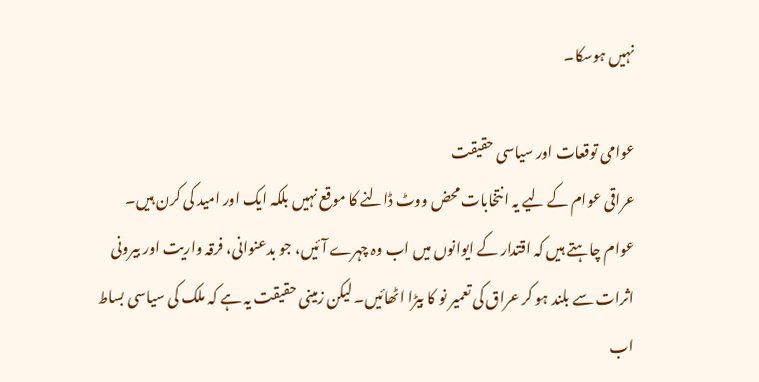نہیں ہوسکا۔

عوامی توقعات اور سیاسی حقیقت
عراقی عوام کے لیے یہ انتخابات محض ووٹ ڈالنے کا موقع نہیں بلکہ ایک اور امید کی کرن ہیں۔ عوام چاہتے ہیں کہ اقتدار کے ایوانوں میں اب وہ چہرے آئیں، جو بدعنوانی، فرقہ واریت اور بیرونی اثرات سے بلند ہو کر عراق کی تعمیر نو کا بیڑا اٹھائیں۔ لیکن زمینی حقیقت یہ ہے کہ ملک کی سیاسی بساط اب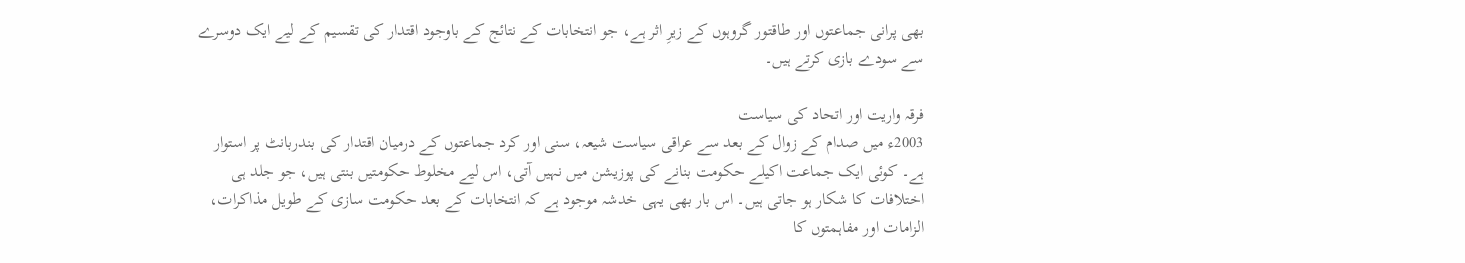بھی پرانی جماعتوں اور طاقتور گروہوں کے زیرِ اثر ہے، جو انتخابات کے نتائج کے باوجود اقتدار کی تقسیم کے لیے ایک دوسرے سے سودے بازی کرتے ہیں۔

فرقہ واریت اور اتحاد کی سیاست
2003ء میں صدام کے زوال کے بعد سے عراقی سیاست شیعہ، سنی اور کرد جماعتوں کے درمیان اقتدار کی بندربانٹ پر استوار ہے۔ کوئی ایک جماعت اکیلے حکومت بنانے کی پوزیشن میں نہیں آتی، اس لیے مخلوط حکومتیں بنتی ہیں، جو جلد ہی اختلافات کا شکار ہو جاتی ہیں۔ اس بار بھی یہی خدشہ موجود ہے کہ انتخابات کے بعد حکومت سازی کے طویل مذاکرات، الزامات اور مفاہمتوں کا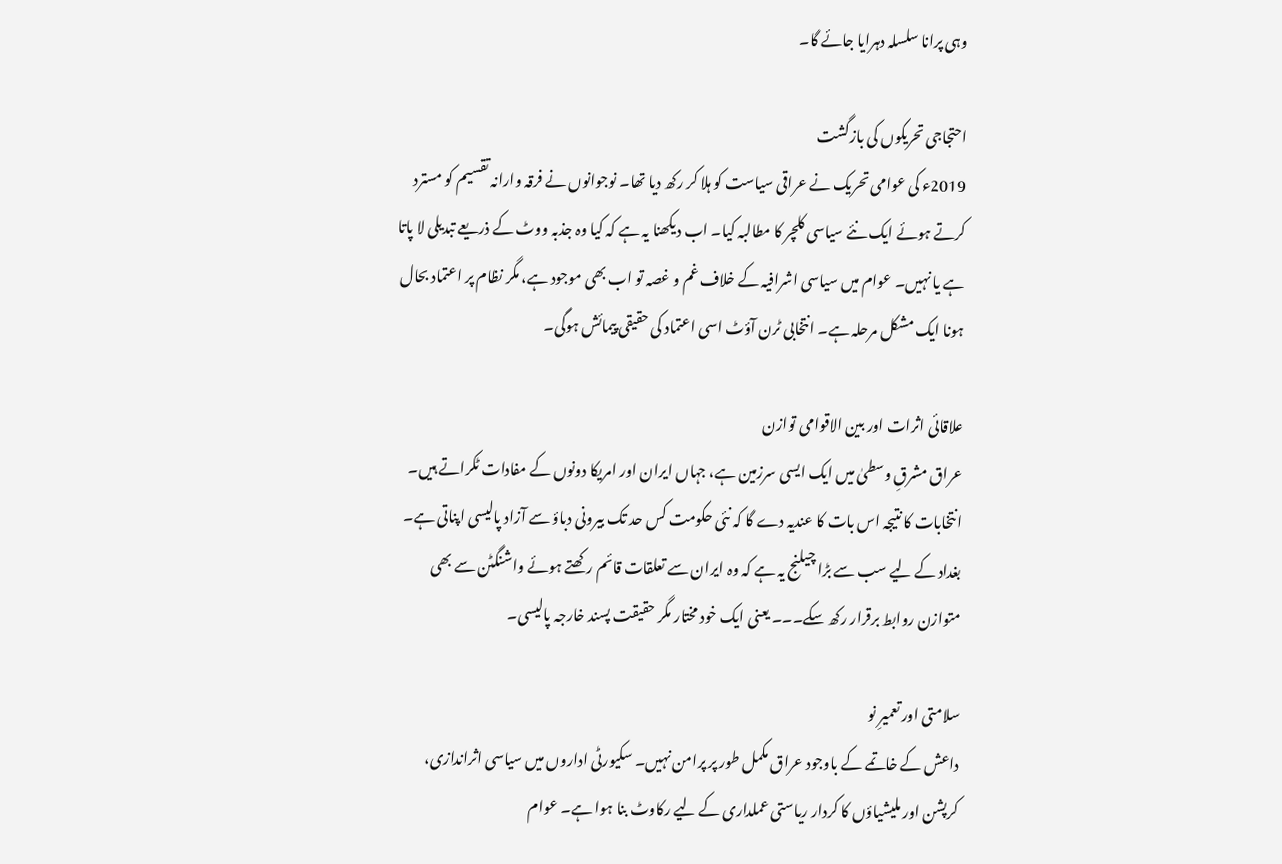وہی پرانا سلسلہ دہرایا جائے گا۔

احتجاجی تحریکوں کی بازگشت
2019ء کی عوامی تحریک نے عراقی سیاست کو ہلا کر رکھ دیا تھا۔ نوجوانوں نے فرقہ وارانہ تقسیم کو مسترد کرتے ہوئے ایک نئے سیاسی کلچر کا مطالبہ کیا۔ اب دیکھنا یہ ہے کہ کیا وہ جذبہ ووٹ کے ذریعے تبدیلی لا پاتا ہے یا نہیں۔ عوام میں سیاسی اشرافیہ کے خلاف غم و غصہ تو اب بھی موجود ہے، مگر نظام پر اعتماد بحال ہونا ایک مشکل مرحلہ ہے۔ انتخابی ٹرن آؤٹ اسی اعتماد کی حقیقی پیمائش ہوگی۔

علاقائی اثرات اور بین الاقوامی توازن
عراق مشرقِ وسطیٰ میں ایک ایسی سرزمین ہے، جہاں ایران اور امریکا دونوں کے مفادات ٹکراتے ہیں۔ انتخابات کا نتیجہ اس بات کا عندیہ دے گا کہ نئی حکومت کس حد تک بیرونی دباؤ سے آزاد پالیسی اپناتی ہے۔ بغداد کے لیے سب سے بڑا چیلنج یہ ہے کہ وہ ایران سے تعلقات قائم رکھتے ہوئے واشنگٹن سے بھی متوازن روابط برقرار رکھ سکے۔۔۔ یعنی ایک خود مختار مگر حقیقت پسند خارجہ پالیسی۔

سلامتی اور تعمیرِ نو
داعش کے خاتمے کے باوجود عراق مکمل طور پر پرامن نہیں۔ سکیورٹی اداروں میں سیاسی اثراندازی، کرپشن اور ملیشیاؤں کا کردار ریاستی عملداری کے لیے رکاوٹ بنا ہوا ہے۔ عوام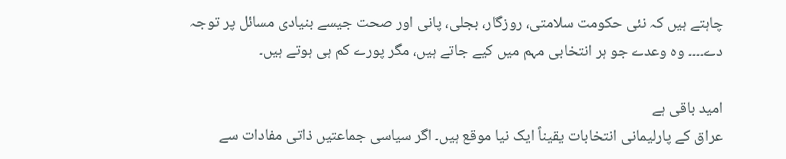چاہتے ہیں کہ نئی حکومت سلامتی، روزگار، بجلی، پانی اور صحت جیسے بنیادی مسائل پر توجہ دے۔۔۔۔ وہ وعدے جو ہر انتخابی مہم میں کیے جاتے ہیں، مگر پورے کم ہی ہوتے ہیں۔

امید باقی ہے
عراق کے پارلیمانی انتخابات یقیناً ایک نیا موقع ہیں۔ اگر سیاسی جماعتیں ذاتی مفادات سے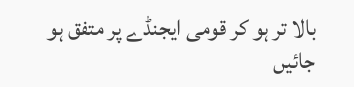بالا تر ہو کر قومی ایجنڈے پر متفق ہو جائیں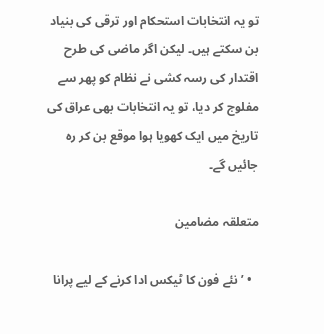تو یہ انتخابات استحکام اور ترقی کی بنیاد بن سکتے ہیں۔ لیکن اگر ماضی کی طرح اقتدار کی رسہ کشی نے نظام کو پھر سے مفلوج کر دیا، تو یہ انتخابات بھی عراق کی تاریخ میں ایک کھویا ہوا موقع بن کر رہ جائیں گے۔

متعلقہ مضامین

  • ’نئے فون کا ٹیکس ادا کرنے کے لیے پرانا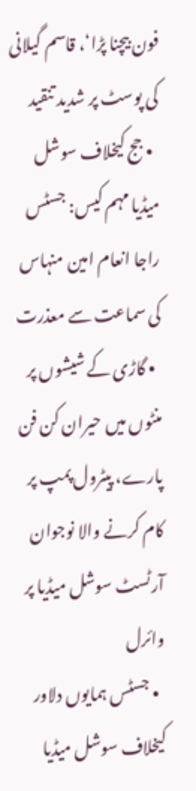فون بیچنا پڑا‘، قاسم گیلانی کی پوسٹ پر شدید تنقید
  • جج کیخلاف سوشل میڈیا مہم کیس: جسٹس راجا انعام امین منہاس کی سماعت سے معذرت
  • گاڑی کے شیشوں پر منٹوں میں حیران کن فن پارے، پیٹرول پمپ پر کام کرنے والا نوجوان آرٹسٹ سوشل میڈیا پر وائرل
  • جسٹس ہمایوں دلاور کیخلاف سوشل میڈیا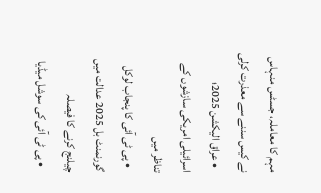مہم کا معاملہ، جسٹس منہاس نے کیس سننے سے معذرت کرلی
  • عراق الیکشن 2025؛ اسرائیلی امریکی سازشوں کے تناظر میں
  • پی ٹی آئی کا پنجاب لوکل گورنمنٹ بل 2025 عدالت میں چیلنج کرنے کا فیصلہ
  • پی ٹی آئی کی سوشل میڈیا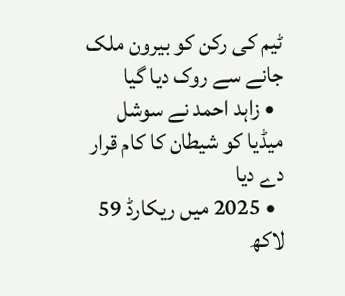ٹیم کی رکن کو بیرون ملک جانے سے روک دیا گیا
  • زاہد احمد نے سوشل میڈیا کو شیطان کا کام قرار دے دیا
  • 2025 میں ریکارڈ 59 لاکھ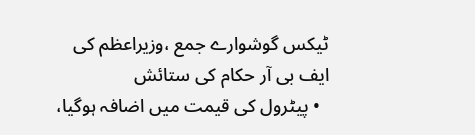ٹیکس گوشوارے جمع ،وزیراعظم کی ایف بی آر حکام کی ستائش
  • پیٹرول کی قیمت میں اضافہ ہوگیا،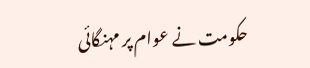حکومت نے عوام پر مہنگائی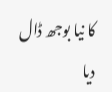کا نیا بوجھ ڈال دیا